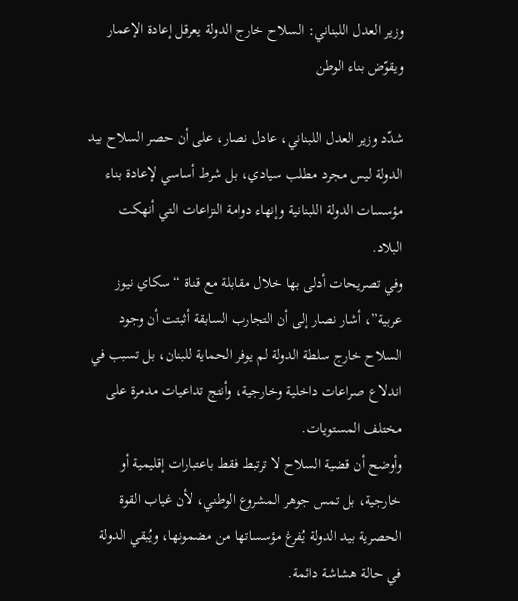وزير العدل اللبناني: السلاح خارج الدولة يعرقل إعادة الإعمار ويقوّض بناء الوطن

شدّد وزير العدل اللبناني، عادل نصار، على أن حصر السلاح بيد الدولة ليس مجرد مطلب سيادي، بل شرط أساسي لإعادة بناء مؤسسات الدولة اللبنانية وإنهاء دوامة النزاعات التي أنهكت البلاد.
وفي تصريحات أدلى بها خلال مقابلة مع قناة “سكاي نيوز عربية”، أشار نصار إلى أن التجارب السابقة أثبتت أن وجود السلاح خارج سلطة الدولة لم يوفر الحماية للبنان، بل تسبب في اندلاع صراعات داخلية وخارجية، وأنتج تداعيات مدمرة على مختلف المستويات.
وأوضح أن قضية السلاح لا ترتبط فقط باعتبارات إقليمية أو خارجية، بل تمس جوهر المشروع الوطني، لأن غياب القوة الحصرية بيد الدولة يُفرغ مؤسساتها من مضمونها، ويُبقي الدولة في حالة هشاشة دائمة.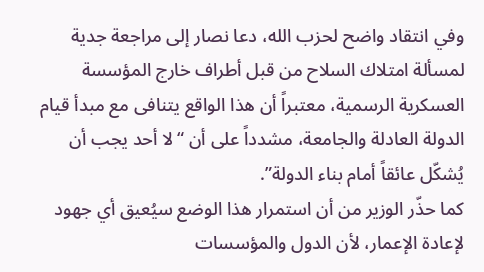وفي انتقاد واضح لحزب الله، دعا نصار إلى مراجعة جدية لمسألة امتلاك السلاح من قبل أطراف خارج المؤسسة العسكرية الرسمية، معتبراً أن هذا الواقع يتنافى مع مبدأ قيام الدولة العادلة والجامعة، مشدداً على أن “لا أحد يجب أن يُشكّل عائقاً أمام بناء الدولة”.
كما حذّر الوزير من أن استمرار هذا الوضع سيُعيق أي جهود لإعادة الإعمار، لأن الدول والمؤسسات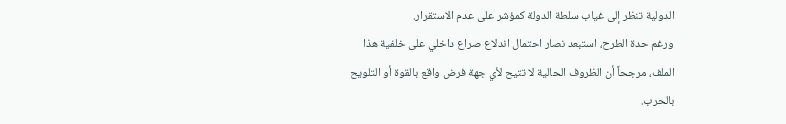الدولية تنظر إلى غياب سلطة الدولة كمؤشر على عدم الاستقرار.
ورغم حدة الطرح، استبعد نصار احتمال اندلاع صراع داخلي على خلفية هذا الملف، مرجحاً أن الظروف الحالية لا تتيح لأي جهة فرض واقع بالقوة أو التلويح بالحرب.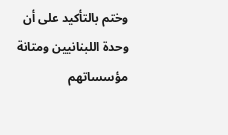وختم بالتأكيد على أن وحدة اللبنانيين ومتانة مؤسساتهم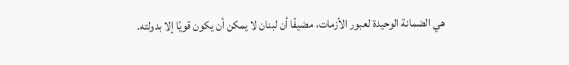هي الضمانة الوحيدة لعبور الأزمات، مضيفًا أن لبنان لا يمكن أن يكون قويًا إلا بدولته.